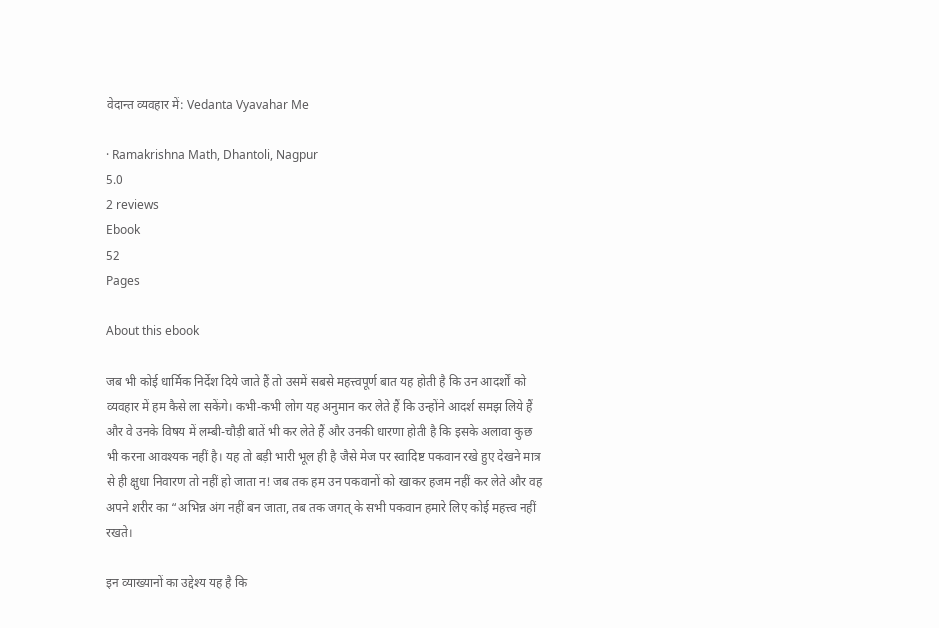वेदान्त व्यवहार में: Vedanta Vyavahar Me

· Ramakrishna Math, Dhantoli, Nagpur
5.0
2 reviews
Ebook
52
Pages

About this ebook

जब भी कोई धार्मिक निर्देश दिये जाते हैं तो उसमें सबसे महत्त्वपूर्ण बात यह होती है कि उन आदर्शों को व्यवहार में हम कैसे ला सकेंगे। कभी-कभी लोग यह अनुमान कर लेते हैं कि उन्होंने आदर्श समझ लिये हैं और वे उनके विषय में लम्बी-चौड़ी बातें भी कर लेते हैं और उनकी धारणा होती है कि इसके अलावा कुछ भी करना आवश्यक नहीं है। यह तो बड़ी भारी भूल ही है जैसे मेज पर स्वादिष्ट पकवान रखे हुए देखने मात्र से ही क्षुधा निवारण तो नहीं हो जाता न! जब तक हम उन पकवानों को खाकर हजम नहीं कर लेते और वह अपने शरीर का “अभिन्न अंग नहीं बन जाता, तब तक जगत् के सभी पकवान हमारे लिए कोई महत्त्व नहीं रखते।

इन व्याख्यानों का उद्देश्य यह है कि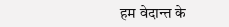हम वेदान्त के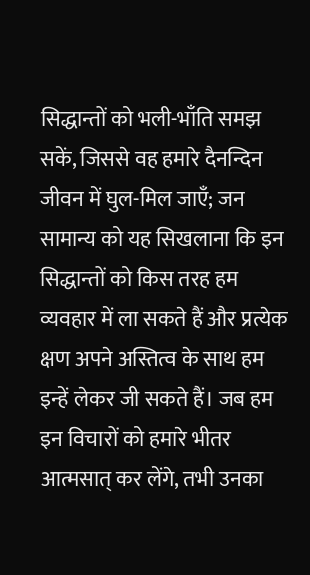सिद्धान्तों को भली-भाँति समझ सकें, जिससे वह हमारे दैनन्दिन जीवन में घुल-मिल जाएँ; जन सामान्य को यह सिखलाना कि इन सिद्धान्तों को किस तरह हम व्यवहार में ला सकते हैं और प्रत्येक क्षण अपने अस्तित्व के साथ हम इन्हें लेकर जी सकते हैं। जब हम इन विचारों को हमारे भीतर आत्मसात् कर लेंगे, तभी उनका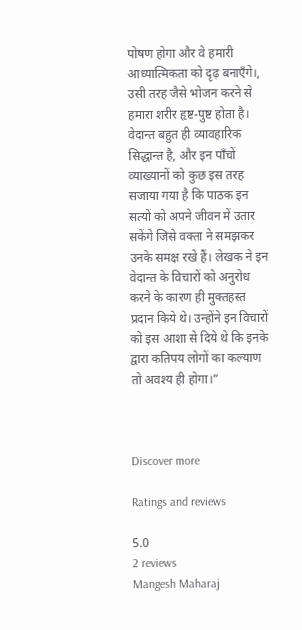पोषण होगा और वे हमारी आध्यात्मिकता को दृढ़ बनाएँगे।, उसी तरह जैसे भोजन करने से हमारा शरीर हृष्ट-पुष्ट होता है। वेदान्त बहुत ही व्यावहारिक सिद्धान्त है, और इन पाँचों व्याख्यानों को कुछ इस तरह सजाया गया है कि पाठक इन सत्यों को अपने जीवन में उतार सकेंगे जिसे वक्ता ने समझकर उनके समक्ष रखे हैं। लेखक ने इन वेदान्त के विचारों को अनुरोध करने के कारण ही मुक्तहस्त प्रदान किये थे। उन्होंने इन विचारों को इस आशा से दिये थे कि इनके द्वारा कतिपय लोगों का कल्याण तो अवश्य ही होगा।”



Discover more

Ratings and reviews

5.0
2 reviews
Mangesh Maharaj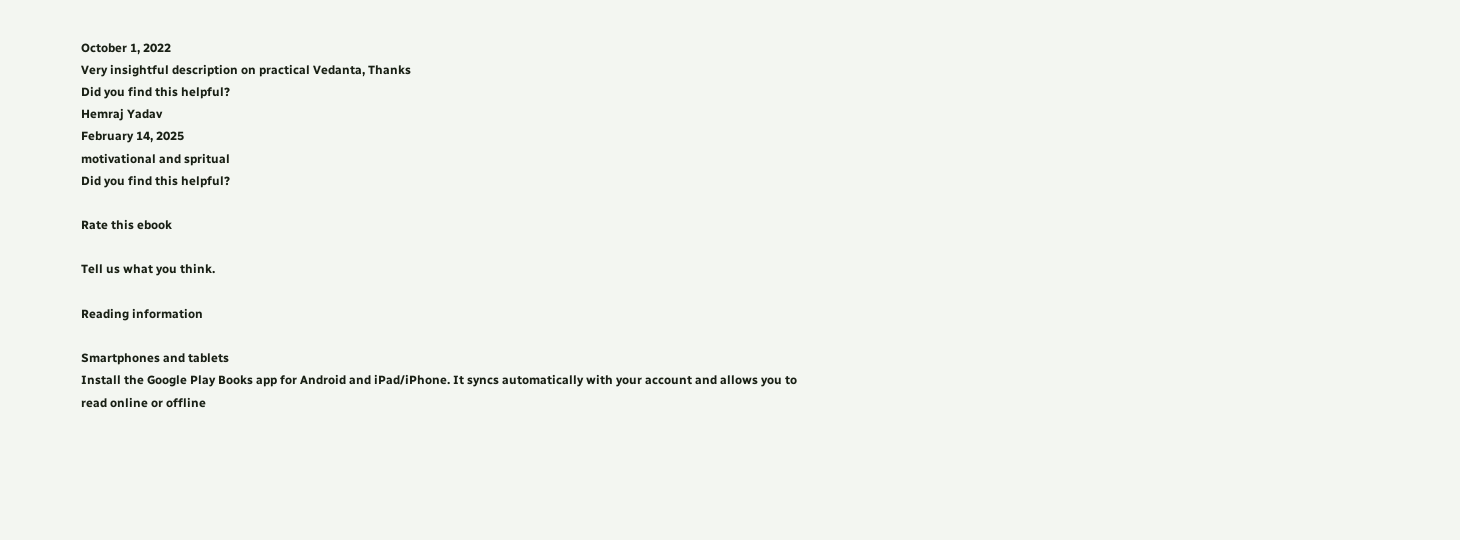October 1, 2022
Very insightful description on practical Vedanta, Thanks
Did you find this helpful?
Hemraj Yadav
February 14, 2025
motivational and spritual
Did you find this helpful?

Rate this ebook

Tell us what you think.

Reading information

Smartphones and tablets
Install the Google Play Books app for Android and iPad/iPhone. It syncs automatically with your account and allows you to read online or offline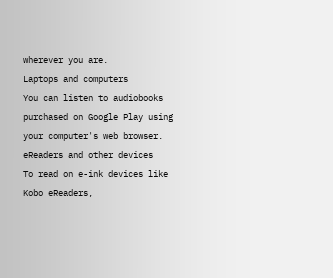wherever you are.
Laptops and computers
You can listen to audiobooks purchased on Google Play using your computer's web browser.
eReaders and other devices
To read on e-ink devices like Kobo eReaders,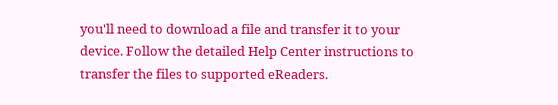you'll need to download a file and transfer it to your device. Follow the detailed Help Center instructions to transfer the files to supported eReaders.